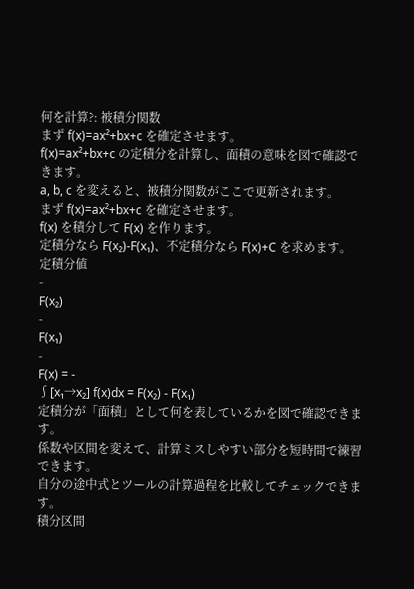何を計算?: 被積分関数
まず f(x)=ax²+bx+c を確定させます。
f(x)=ax²+bx+c の定積分を計算し、面積の意味を図で確認できます。
a, b, c を変えると、被積分関数がここで更新されます。
まず f(x)=ax²+bx+c を確定させます。
f(x) を積分して F(x) を作ります。
定積分なら F(x₂)-F(x₁)、不定積分なら F(x)+C を求めます。
定積分値
-
F(x₂)
-
F(x₁)
-
F(x) = -
∫[x₁→x₂] f(x)dx = F(x₂) - F(x₁)
定積分が「面積」として何を表しているかを図で確認できます。
係数や区間を変えて、計算ミスしやすい部分を短時間で練習できます。
自分の途中式とツールの計算過程を比較してチェックできます。
積分区間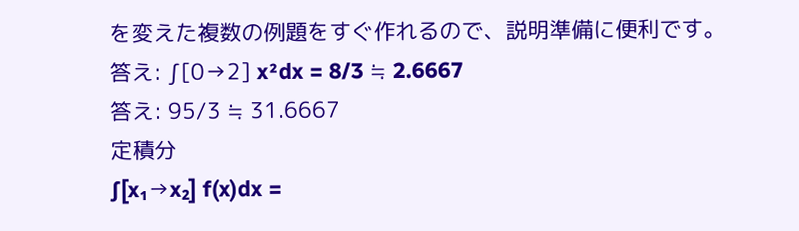を変えた複数の例題をすぐ作れるので、説明準備に便利です。
答え: ∫[0→2] x²dx = 8/3 ≒ 2.6667
答え: 95/3 ≒ 31.6667
定積分
∫[x₁→x₂] f(x)dx =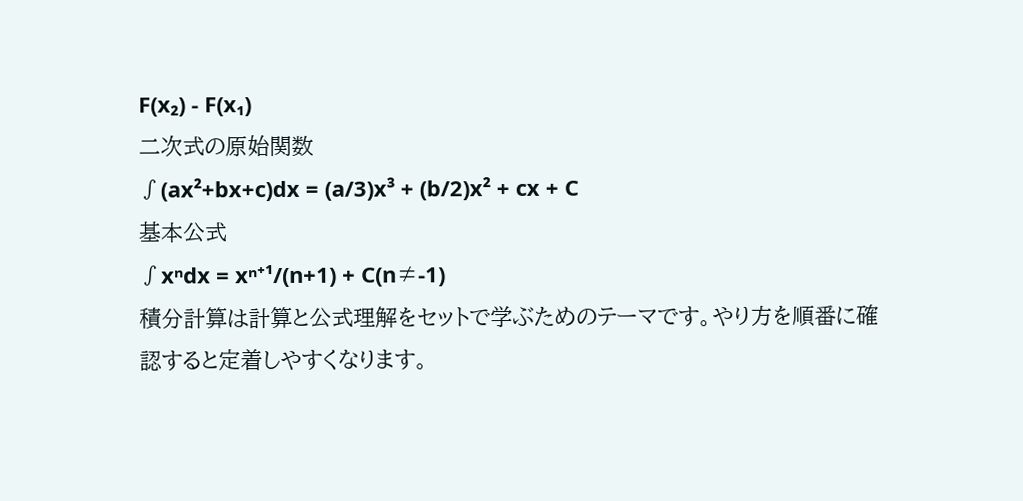F(x₂) - F(x₁)
二次式の原始関数
∫(ax²+bx+c)dx = (a/3)x³ + (b/2)x² + cx + C
基本公式
∫xⁿdx = xⁿ⁺¹/(n+1) + C(n≠-1)
積分計算は計算と公式理解をセットで学ぶためのテーマです。やり方を順番に確認すると定着しやすくなります。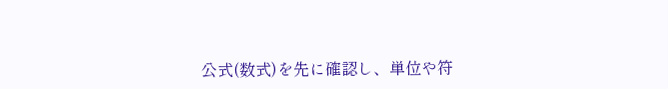公式(数式)を先に確認し、単位や符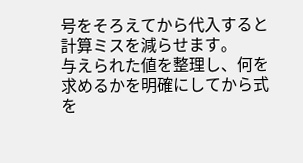号をそろえてから代入すると計算ミスを減らせます。
与えられた値を整理し、何を求めるかを明確にしてから式を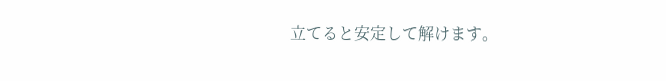立てると安定して解けます。